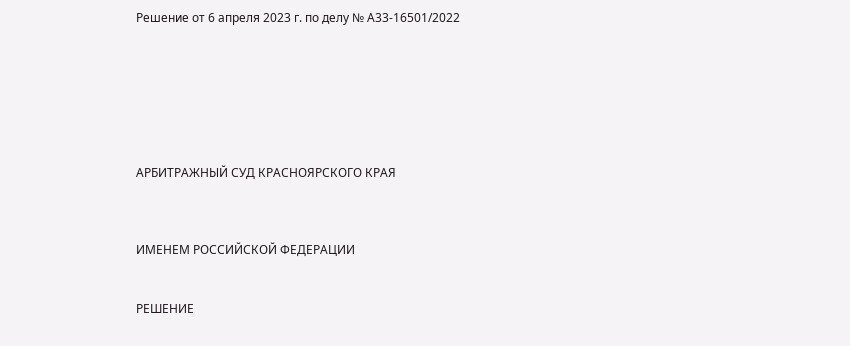Решение от 6 апреля 2023 г. по делу № А33-16501/2022







АРБИТРАЖНЫЙ СУД КРАСНОЯРСКОГО КРАЯ



ИМЕНЕМ РОССИЙСКОЙ ФЕДЕРАЦИИ


РЕШЕНИЕ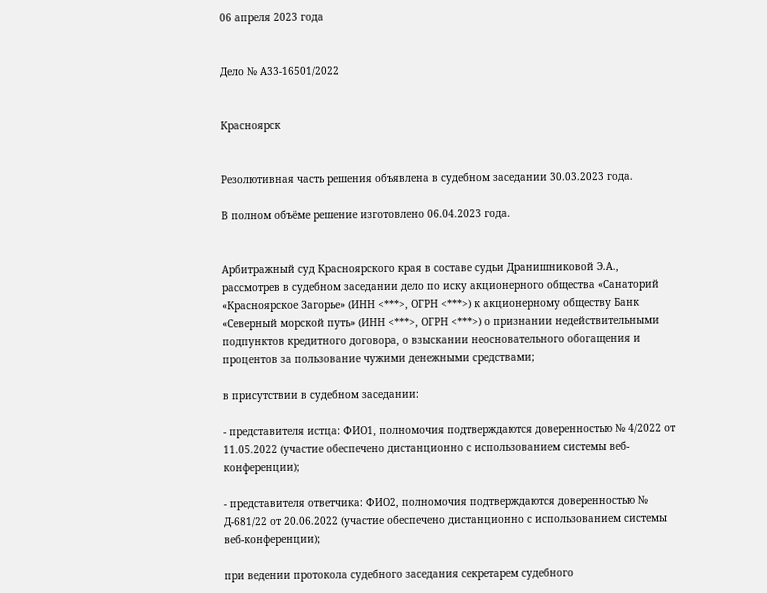06 апреля 2023 года


Дело № А33-16501/2022


Красноярск


Резолютивная часть решения объявлена в судебном заседании 30.03.2023 года.

В полном объёме решение изготовлено 06.04.2023 года.


Арбитражный суд Красноярского края в составе судьи Дранишниковой Э.А., рассмотрев в судебном заседании дело по иску акционерного общества «Санаторий «Красноярское Загорье» (ИНН <***>, ОГРН <***>) к акционерному обществу Банк «Северный морской путь» (ИНН <***>, ОГРН <***>) о признании недействительными подпунктов кредитного договора, о взыскании неосновательного обогащения и процентов за пользование чужими денежными средствами;

в присутствии в судебном заседании:

- представителя истца: ФИО1, полномочия подтверждаются доверенностью № 4/2022 от 11.05.2022 (участие обеспечено дистанционно с использованием системы веб-конференции);

- представителя ответчика: ФИО2, полномочия подтверждаются доверенностью № Д-681/22 от 20.06.2022 (участие обеспечено дистанционно с использованием системы веб-конференции);

при ведении протокола судебного заседания секретарем судебного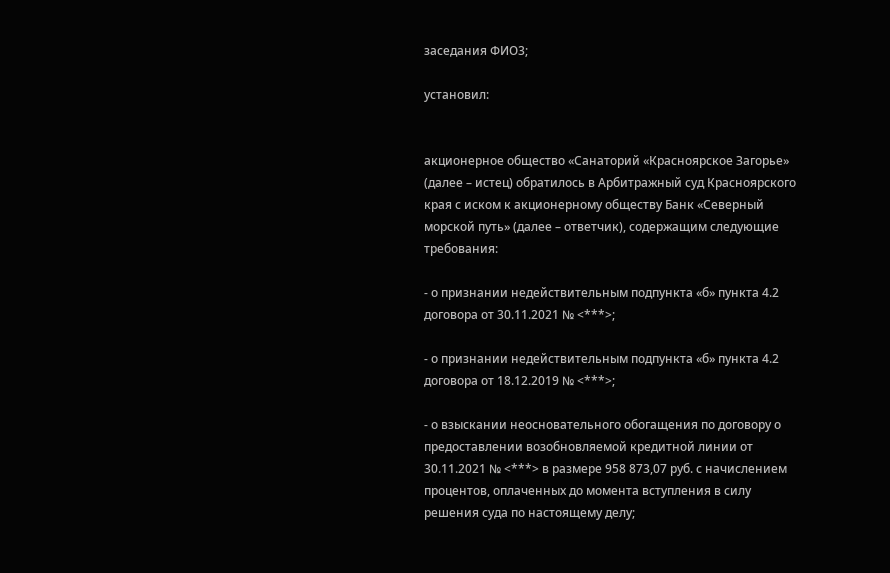заседания ФИО3;

установил:


акционерное общество «Санаторий «Красноярское Загорье» (далее – истец) обратилось в Арбитражный суд Красноярского края с иском к акционерному обществу Банк «Северный морской путь» (далее – ответчик), содержащим следующие требования:

- о признании недействительным подпункта «б» пункта 4.2 договора от 30.11.2021 № <***>;

- о признании недействительным подпункта «б» пункта 4.2 договора от 18.12.2019 № <***>;

- о взыскании неосновательного обогащения по договору о предоставлении возобновляемой кредитной линии от 30.11.2021 № <***> в размере 958 873,07 руб. с начислением процентов, оплаченных до момента вступления в силу решения суда по настоящему делу;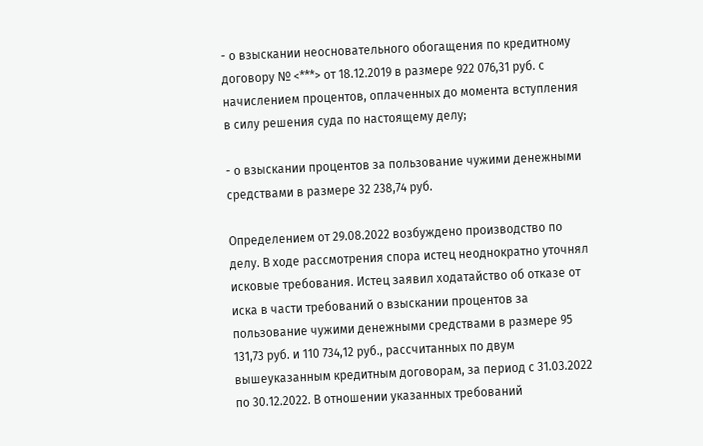- о взыскании неосновательного обогащения по кредитному договору № <***> от 18.12.2019 в размере 922 076,31 руб. с начислением процентов, оплаченных до момента вступления в силу решения суда по настоящему делу;

- о взыскании процентов за пользование чужими денежными средствами в размере 32 238,74 руб.

Определением от 29.08.2022 возбуждено производство по делу. В ходе рассмотрения спора истец неоднократно уточнял исковые требования. Истец заявил ходатайство об отказе от иска в части требований о взыскании процентов за пользование чужими денежными средствами в размере 95 131,73 руб. и 110 734,12 руб., рассчитанных по двум вышеуказанным кредитным договорам, за период с 31.03.2022 по 30.12.2022. В отношении указанных требований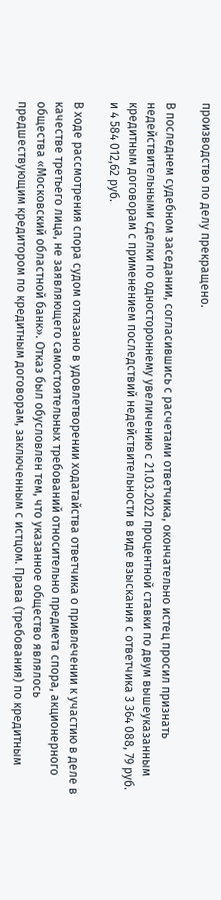производство по делу прекращено.

В последнем судебном заседании, согласившись с расчетами ответчика, окончательно истец просил признать недействительными сделки по одностороннему увеличению с 21.03.2022 процентной ставки по двум вышеуказанным кредитным договорам с применением последствий недействительности в виде взыскания с ответчика 3 364 088, 79 руб. и 4 584 012,62 руб.

В ходе рассмотрения спора судом отказано в удовлетворении ходатайства ответчика о привлечении к участию в деле в качестве третьего лица, не заявляющего самостоятельных требований относительно предмета спора, акционерного общества «Московский областной банк». Отказ был обусловлен тем, что указанное общество являлось предшествующим кредитором по кредитным договорам, заключенным с истцом. Права (требования) по кредитным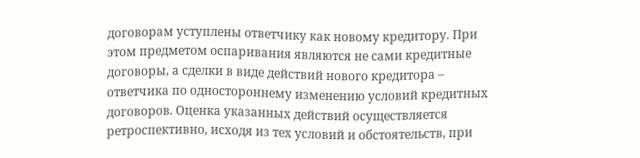договорам уступлены ответчику как новому кредитору. При этом предметом оспаривания являются не сами кредитные договоры, а сделки в виде действий нового кредитора – ответчика по одностороннему изменению условий кредитных договоров. Оценка указанных действий осуществляется ретроспективно, исходя из тех условий и обстоятельств, при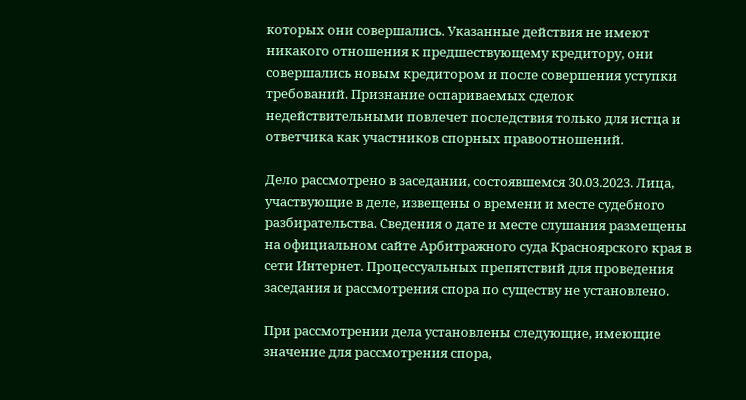которых они совершались. Указанные действия не имеют никакого отношения к предшествующему кредитору, они совершались новым кредитором и после совершения уступки требований. Признание оспариваемых сделок недействительными повлечет последствия только для истца и ответчика как участников спорных правоотношений.

Дело рассмотрено в заседании, состоявшемся 30.03.2023. Лица, участвующие в деле, извещены о времени и месте судебного разбирательства. Сведения о дате и месте слушания размещены на официальном сайте Арбитражного суда Красноярского края в сети Интернет. Процессуальных препятствий для проведения заседания и рассмотрения спора по существу не установлено.

При рассмотрении дела установлены следующие, имеющие значение для рассмотрения спора,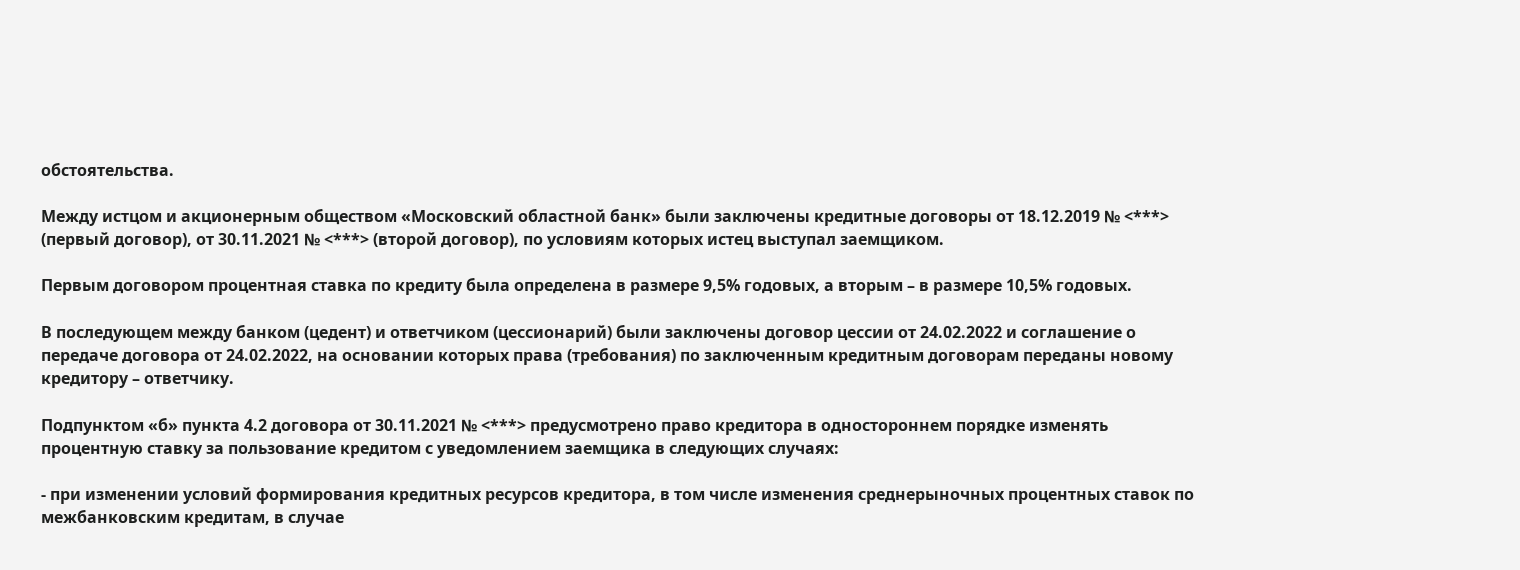обстоятельства.

Между истцом и акционерным обществом «Московский областной банк» были заключены кредитные договоры от 18.12.2019 № <***> (первый договор), от 30.11.2021 № <***> (второй договор), по условиям которых истец выступал заемщиком.

Первым договором процентная ставка по кредиту была определена в размере 9,5% годовых, а вторым – в размере 10,5% годовых.

В последующем между банком (цедент) и ответчиком (цессионарий) были заключены договор цессии от 24.02.2022 и соглашение о передаче договора от 24.02.2022, на основании которых права (требования) по заключенным кредитным договорам переданы новому кредитору – ответчику.

Подпунктом «б» пункта 4.2 договора от 30.11.2021 № <***> предусмотрено право кредитора в одностороннем порядке изменять процентную ставку за пользование кредитом с уведомлением заемщика в следующих случаях:

- при изменении условий формирования кредитных ресурсов кредитора, в том числе изменения среднерыночных процентных ставок по межбанковским кредитам, в случае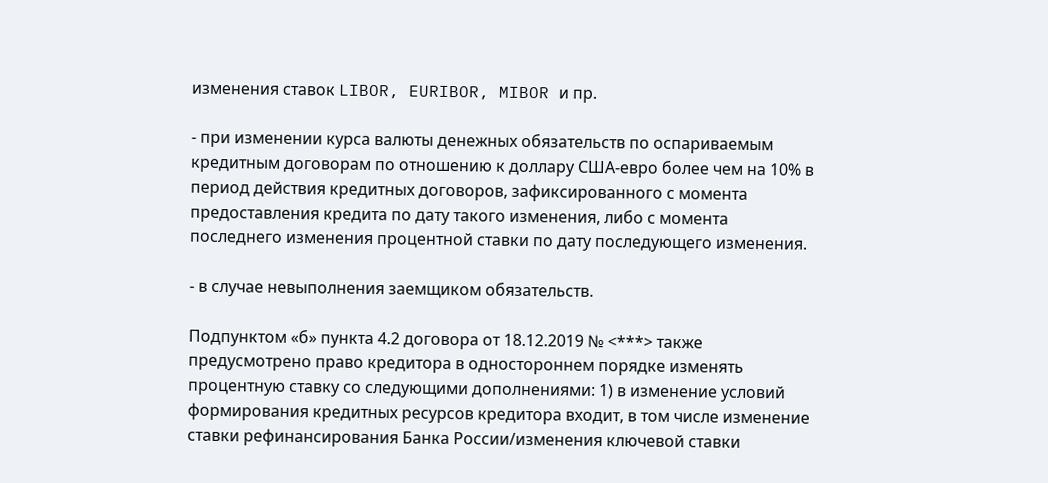изменения ставок LIBOR, EURIBOR, MIBOR и пр.

- при изменении курса валюты денежных обязательств по оспариваемым кредитным договорам по отношению к доллару США-евро более чем на 10% в период действия кредитных договоров, зафиксированного с момента предоставления кредита по дату такого изменения, либо с момента последнего изменения процентной ставки по дату последующего изменения.

- в случае невыполнения заемщиком обязательств.

Подпунктом «б» пункта 4.2 договора от 18.12.2019 № <***> также предусмотрено право кредитора в одностороннем порядке изменять процентную ставку со следующими дополнениями: 1) в изменение условий формирования кредитных ресурсов кредитора входит, в том числе изменение ставки рефинансирования Банка России/изменения ключевой ставки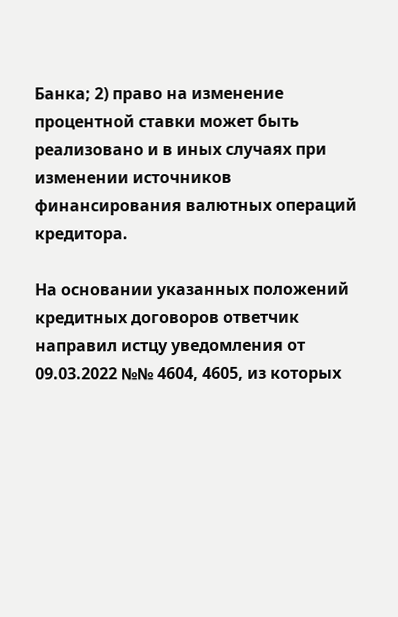Банка; 2) право на изменение процентной ставки может быть реализовано и в иных случаях при изменении источников финансирования валютных операций кредитора.

На основании указанных положений кредитных договоров ответчик направил истцу уведомления от 09.03.2022 №№ 4604, 4605, из которых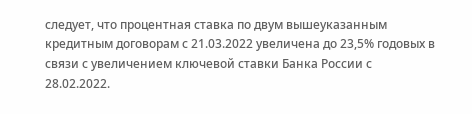следует, что процентная ставка по двум вышеуказанным кредитным договорам с 21.03.2022 увеличена до 23,5% годовых в связи с увеличением ключевой ставки Банка России с 28.02.2022.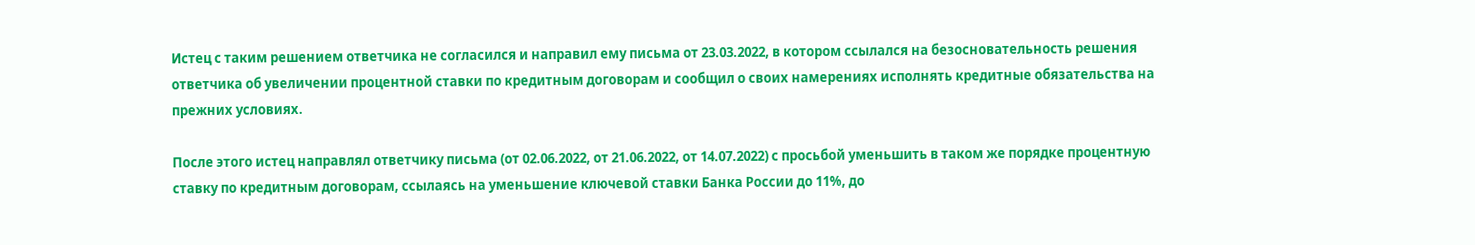Истец с таким решением ответчика не согласился и направил ему письма от 23.03.2022, в котором ссылался на безосновательность решения ответчика об увеличении процентной ставки по кредитным договорам и сообщил о своих намерениях исполнять кредитные обязательства на прежних условиях.

После этого истец направлял ответчику письма (от 02.06.2022, от 21.06.2022, от 14.07.2022) с просьбой уменьшить в таком же порядке процентную ставку по кредитным договорам, ссылаясь на уменьшение ключевой ставки Банка России до 11%, до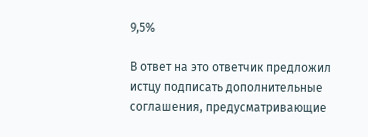9,5%

В ответ на это ответчик предложил истцу подписать дополнительные соглашения, предусматривающие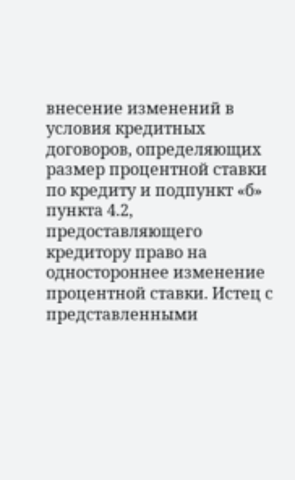внесение изменений в условия кредитных договоров, определяющих размер процентной ставки по кредиту и подпункт «б» пункта 4.2, предоставляющего кредитору право на одностороннее изменение процентной ставки. Истец с представленными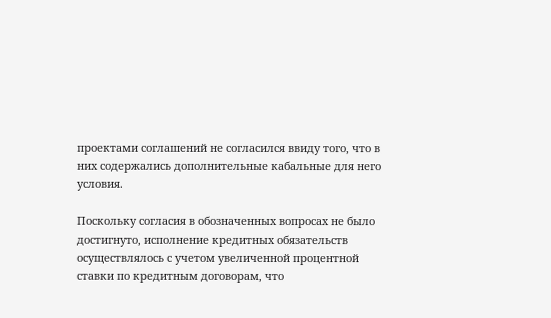проектами соглашений не согласился ввиду того, что в них содержались дополнительные кабальные для него условия.

Поскольку согласия в обозначенных вопросах не было достигнуто, исполнение кредитных обязательств осуществлялось с учетом увеличенной процентной ставки по кредитным договорам, что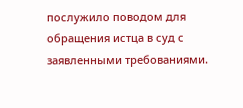послужило поводом для обращения истца в суд с заявленными требованиями.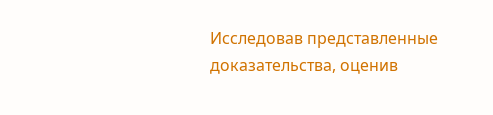Исследовав представленные доказательства, оценив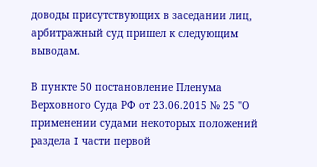доводы присутствующих в заседании лиц, арбитражный суд пришел к следующим выводам.

В пункте 50 постановление Пленума Верховного Суда РФ от 23.06.2015 № 25 "О применении судами некоторых положений раздела I части первой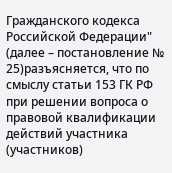Гражданского кодекса Российской Федерации" (далее – постановление № 25)разъясняется, что по смыслу статьи 153 ГК РФ при решении вопроса о правовой квалификации действий участника (участников)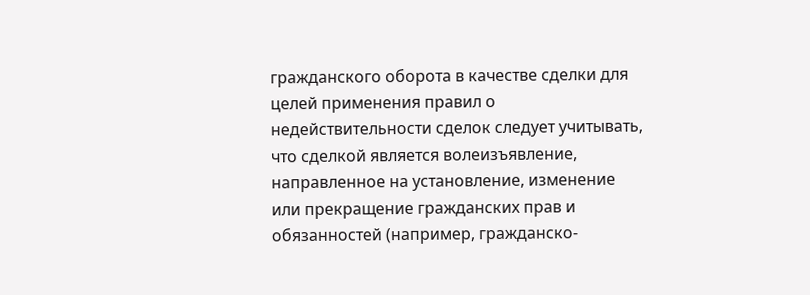гражданского оборота в качестве сделки для целей применения правил о недействительности сделок следует учитывать, что сделкой является волеизъявление, направленное на установление, изменение или прекращение гражданских прав и обязанностей (например, гражданско-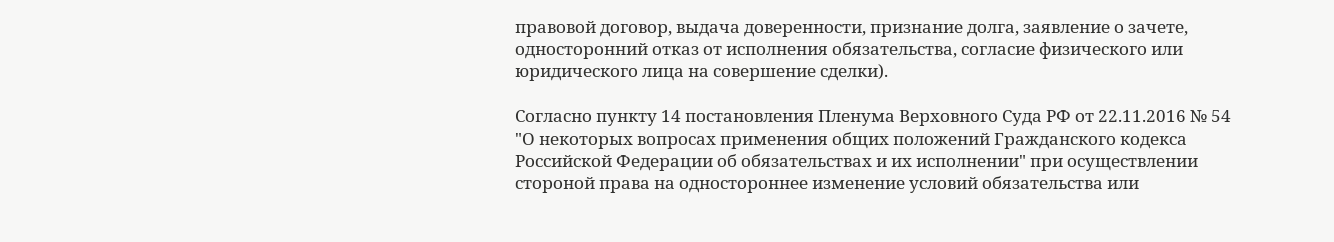правовой договор, выдача доверенности, признание долга, заявление о зачете, односторонний отказ от исполнения обязательства, согласие физического или юридического лица на совершение сделки).

Согласно пункту 14 постановления Пленума Верховного Суда РФ от 22.11.2016 № 54 "О некоторых вопросах применения общих положений Гражданского кодекса Российской Федерации об обязательствах и их исполнении" при осуществлении стороной права на одностороннее изменение условий обязательства или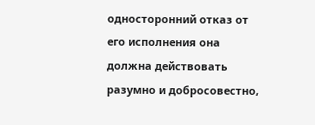односторонний отказ от его исполнения она должна действовать разумно и добросовестно,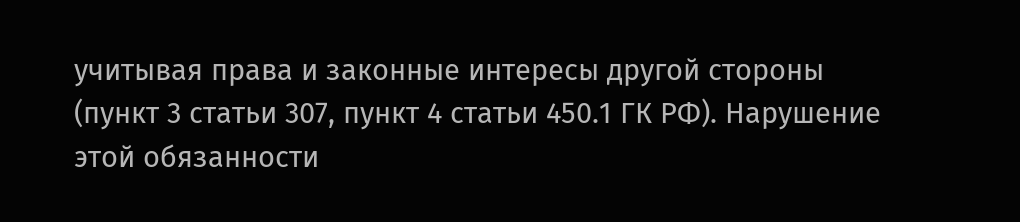учитывая права и законные интересы другой стороны (пункт 3 статьи 307, пункт 4 статьи 450.1 ГК РФ). Нарушение этой обязанности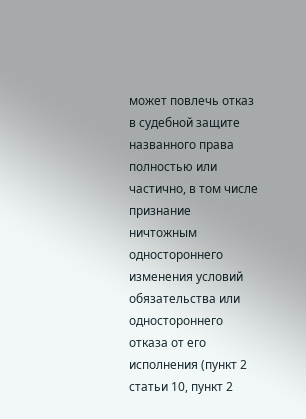может повлечь отказ в судебной защите названного права полностью или частично, в том числе признание ничтожным одностороннего изменения условий обязательства или одностороннего отказа от его исполнения (пункт 2 статьи 10, пункт 2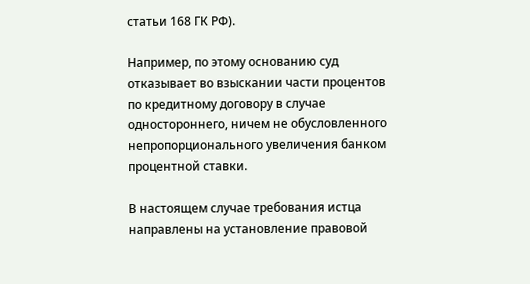статьи 168 ГК РФ).

Например, по этому основанию суд отказывает во взыскании части процентов по кредитному договору в случае одностороннего, ничем не обусловленного непропорционального увеличения банком процентной ставки.

В настоящем случае требования истца направлены на установление правовой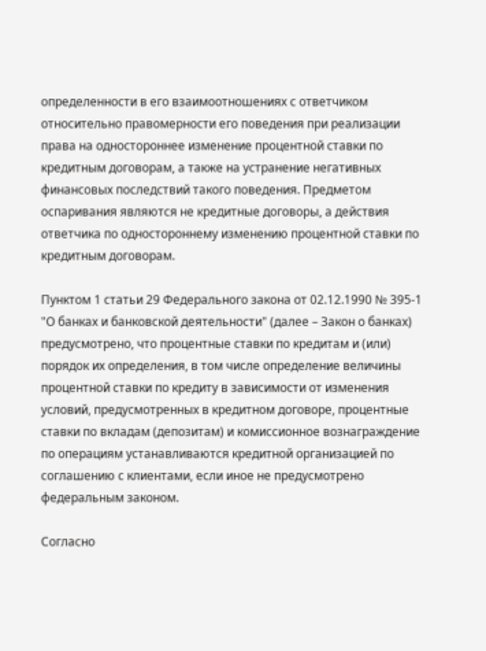определенности в его взаимоотношениях с ответчиком относительно правомерности его поведения при реализации права на одностороннее изменение процентной ставки по кредитным договорам, а также на устранение негативных финансовых последствий такого поведения. Предметом оспаривания являются не кредитные договоры, а действия ответчика по одностороннему изменению процентной ставки по кредитным договорам.

Пунктом 1 статьи 29 Федерального закона от 02.12.1990 № 395-1 "О банках и банковской деятельности" (далее – Закон о банках) предусмотрено, что процентные ставки по кредитам и (или) порядок их определения, в том числе определение величины процентной ставки по кредиту в зависимости от изменения условий, предусмотренных в кредитном договоре, процентные ставки по вкладам (депозитам) и комиссионное вознаграждение по операциям устанавливаются кредитной организацией по соглашению с клиентами, если иное не предусмотрено федеральным законом.

Согласно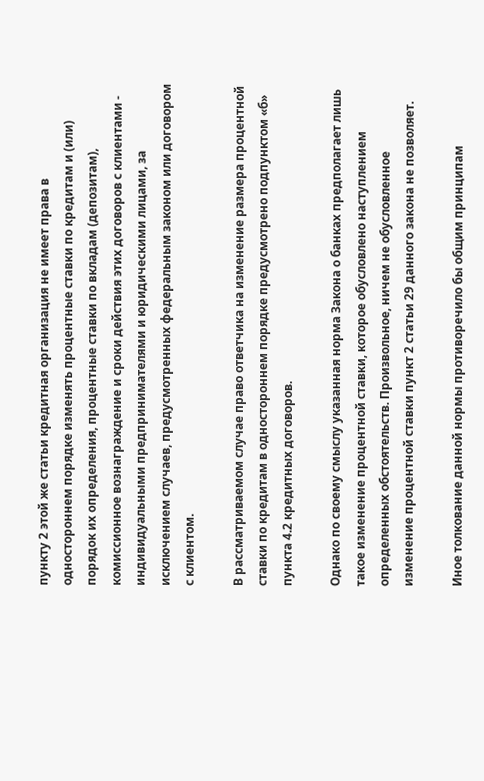пункту 2 этой же статьи кредитная организация не имеет права в одностороннем порядке изменять процентные ставки по кредитам и (или) порядок их определения, процентные ставки по вкладам (депозитам), комиссионное вознаграждение и сроки действия этих договоров с клиентами - индивидуальными предпринимателями и юридическими лицами, за исключением случаев, предусмотренных федеральным законом или договором с клиентом.

В рассматриваемом случае право ответчика на изменение размера процентной ставки по кредитам в одностороннем порядке предусмотрено подпунктом «б» пункта 4.2 кредитных договоров.

Однако по своему смыслу указанная норма Закона о банках предполагает лишь такое изменение процентной ставки, которое обусловлено наступлением определенных обстоятельств. Произвольное, ничем не обусловленное изменение процентной ставки пункт 2 статьи 29 данного закона не позволяет.

Иное толкование данной нормы противоречило бы общим принципам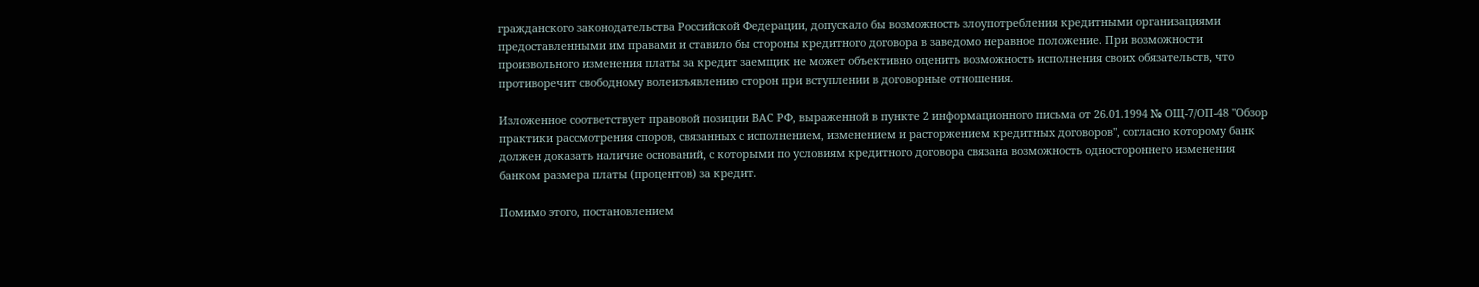гражданского законодательства Российской Федерации, допускало бы возможность злоупотребления кредитными организациями предоставленными им правами и ставило бы стороны кредитного договора в заведомо неравное положение. При возможности произвольного изменения платы за кредит заемщик не может объективно оценить возможность исполнения своих обязательств, что противоречит свободному волеизъявлению сторон при вступлении в договорные отношения.

Изложенное соответствует правовой позиции ВАС РФ, выраженной в пункте 2 информационного письма от 26.01.1994 № ОЩ-7/ОП-48 "Обзор практики рассмотрения споров, связанных с исполнением, изменением и расторжением кредитных договоров", согласно которому банк должен доказать наличие оснований, с которыми по условиям кредитного договора связана возможность одностороннего изменения банком размера платы (процентов) за кредит.

Помимо этого, постановлением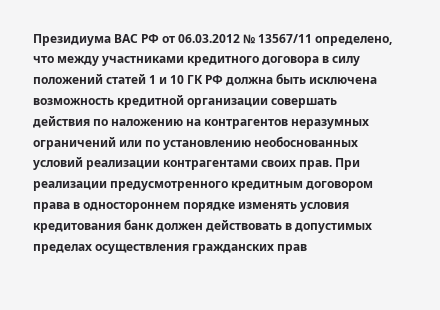Президиума ВАС РФ от 06.03.2012 № 13567/11 определено, что между участниками кредитного договора в силу положений статей 1 и 10 ГК РФ должна быть исключена возможность кредитной организации совершать действия по наложению на контрагентов неразумных ограничений или по установлению необоснованных условий реализации контрагентами своих прав. При реализации предусмотренного кредитным договором права в одностороннем порядке изменять условия кредитования банк должен действовать в допустимых пределах осуществления гражданских прав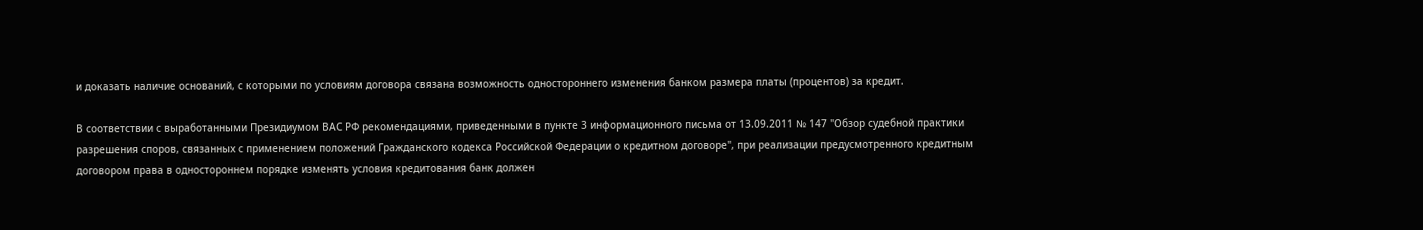и доказать наличие оснований, с которыми по условиям договора связана возможность одностороннего изменения банком размера платы (процентов) за кредит.

В соответствии с выработанными Президиумом ВАС РФ рекомендациями, приведенными в пункте 3 информационного письма от 13.09.2011 № 147 "Обзор судебной практики разрешения споров, связанных с применением положений Гражданского кодекса Российской Федерации о кредитном договоре", при реализации предусмотренного кредитным договором права в одностороннем порядке изменять условия кредитования банк должен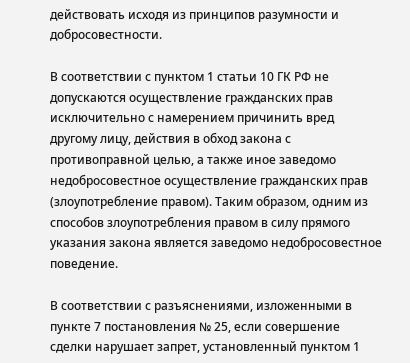действовать исходя из принципов разумности и добросовестности.

В соответствии с пунктом 1 статьи 10 ГК РФ не допускаются осуществление гражданских прав исключительно с намерением причинить вред другому лицу, действия в обход закона с противоправной целью, а также иное заведомо недобросовестное осуществление гражданских прав (злоупотребление правом). Таким образом, одним из способов злоупотребления правом в силу прямого указания закона является заведомо недобросовестное поведение.

В соответствии с разъяснениями, изложенными в пункте 7 постановления № 25, если совершение сделки нарушает запрет, установленный пунктом 1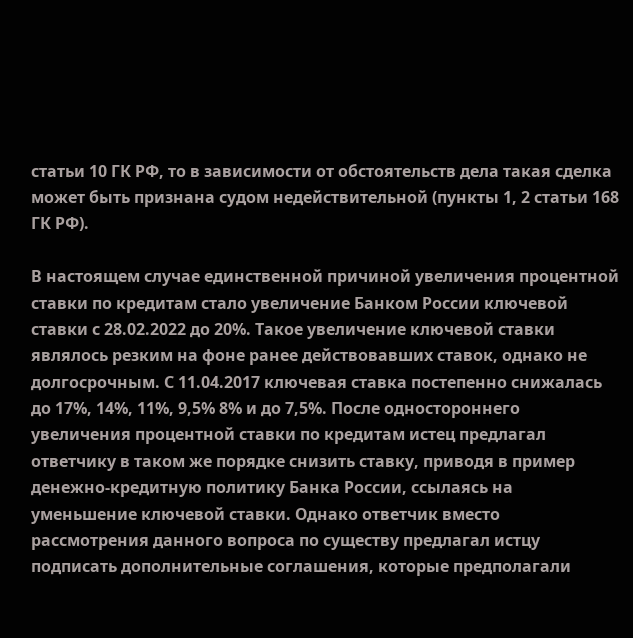статьи 10 ГК РФ, то в зависимости от обстоятельств дела такая сделка может быть признана судом недействительной (пункты 1, 2 статьи 168 ГК РФ).

В настоящем случае единственной причиной увеличения процентной ставки по кредитам стало увеличение Банком России ключевой ставки с 28.02.2022 до 20%. Такое увеличение ключевой ставки являлось резким на фоне ранее действовавших ставок, однако не долгосрочным. С 11.04.2017 ключевая ставка постепенно снижалась до 17%, 14%, 11%, 9,5% 8% и до 7,5%. После одностороннего увеличения процентной ставки по кредитам истец предлагал ответчику в таком же порядке снизить ставку, приводя в пример денежно-кредитную политику Банка России, ссылаясь на уменьшение ключевой ставки. Однако ответчик вместо рассмотрения данного вопроса по существу предлагал истцу подписать дополнительные соглашения, которые предполагали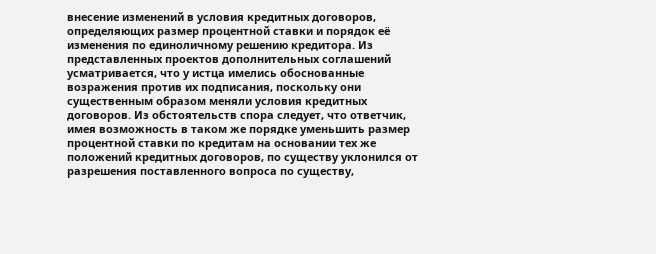внесение изменений в условия кредитных договоров, определяющих размер процентной ставки и порядок её изменения по единоличному решению кредитора. Из представленных проектов дополнительных соглашений усматривается, что у истца имелись обоснованные возражения против их подписания, поскольку они существенным образом меняли условия кредитных договоров. Из обстоятельств спора следует, что ответчик, имея возможность в таком же порядке уменьшить размер процентной ставки по кредитам на основании тех же положений кредитных договоров, по существу уклонился от разрешения поставленного вопроса по существу,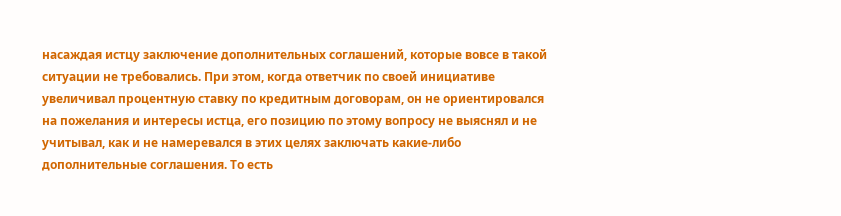насаждая истцу заключение дополнительных соглашений, которые вовсе в такой ситуации не требовались. При этом, когда ответчик по своей инициативе увеличивал процентную ставку по кредитным договорам, он не ориентировался на пожелания и интересы истца, его позицию по этому вопросу не выяснял и не учитывал, как и не намеревался в этих целях заключать какие-либо дополнительные соглашения. То есть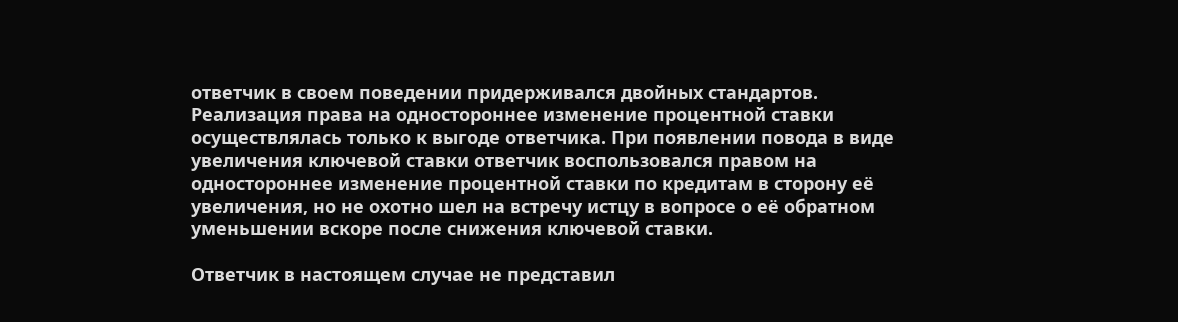ответчик в своем поведении придерживался двойных стандартов. Реализация права на одностороннее изменение процентной ставки осуществлялась только к выгоде ответчика. При появлении повода в виде увеличения ключевой ставки ответчик воспользовался правом на одностороннее изменение процентной ставки по кредитам в сторону её увеличения, но не охотно шел на встречу истцу в вопросе о её обратном уменьшении вскоре после снижения ключевой ставки.

Ответчик в настоящем случае не представил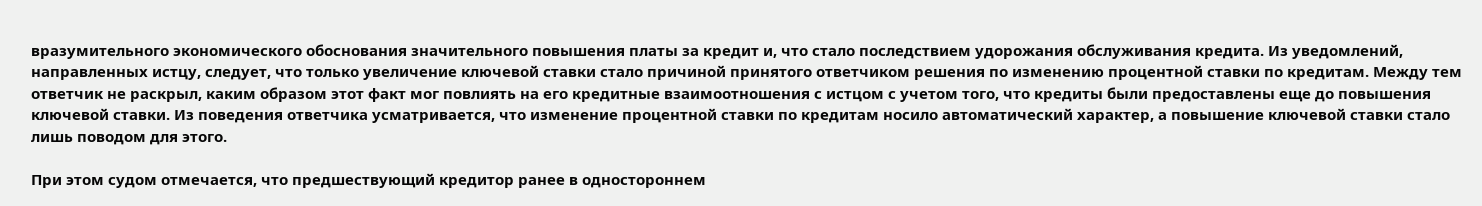вразумительного экономического обоснования значительного повышения платы за кредит и, что стало последствием удорожания обслуживания кредита. Из уведомлений, направленных истцу, следует, что только увеличение ключевой ставки стало причиной принятого ответчиком решения по изменению процентной ставки по кредитам. Между тем ответчик не раскрыл, каким образом этот факт мог повлиять на его кредитные взаимоотношения с истцом с учетом того, что кредиты были предоставлены еще до повышения ключевой ставки. Из поведения ответчика усматривается, что изменение процентной ставки по кредитам носило автоматический характер, а повышение ключевой ставки стало лишь поводом для этого.

При этом судом отмечается, что предшествующий кредитор ранее в одностороннем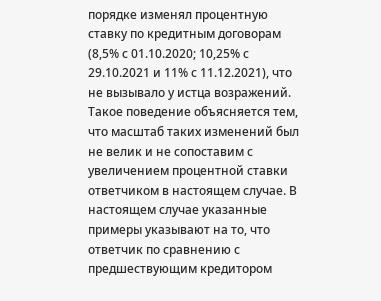порядке изменял процентную ставку по кредитным договорам (8,5% с 01.10.2020; 10,25% с 29.10.2021 и 11% с 11.12.2021), что не вызывало у истца возражений. Такое поведение объясняется тем, что масштаб таких изменений был не велик и не сопоставим с увеличением процентной ставки ответчиком в настоящем случае. В настоящем случае указанные примеры указывают на то, что ответчик по сравнению с предшествующим кредитором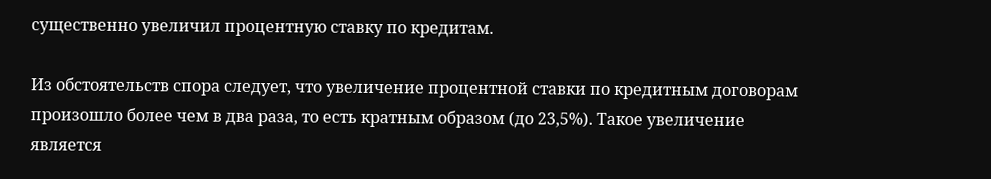существенно увеличил процентную ставку по кредитам.

Из обстоятельств спора следует, что увеличение процентной ставки по кредитным договорам произошло более чем в два раза, то есть кратным образом (до 23,5%). Такое увеличение является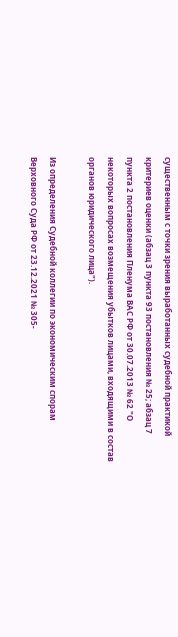существенным с точки зрения выработанных судебной практикой критериев оценки (абзац 3 пункта 93 постановления № 25; абзац 7 пункта 2 постановления Пленума ВАС РФ от 30.07.2013 № 62 "О некоторых вопросах возмещения убытков лицами, входящими в состав органов юридического лица").

Из определения Судебной коллегии по экономическим спорам Верховного Суда РФ от 23.12.2021 № 305-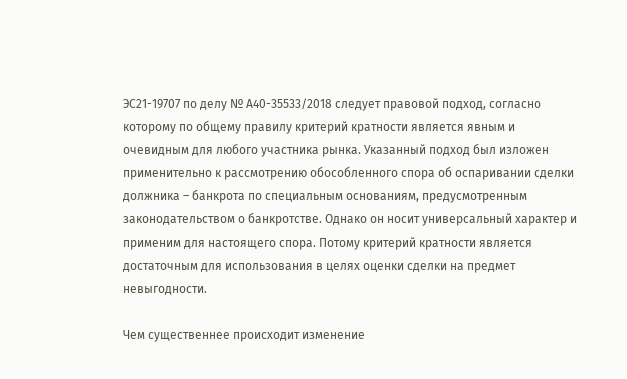ЭС21-19707 по делу № А40-35533/2018 следует правовой подход, согласно которому по общему правилу критерий кратности является явным и очевидным для любого участника рынка. Указанный подход был изложен применительно к рассмотрению обособленного спора об оспаривании сделки должника – банкрота по специальным основаниям, предусмотренным законодательством о банкротстве. Однако он носит универсальный характер и применим для настоящего спора. Потому критерий кратности является достаточным для использования в целях оценки сделки на предмет невыгодности.

Чем существеннее происходит изменение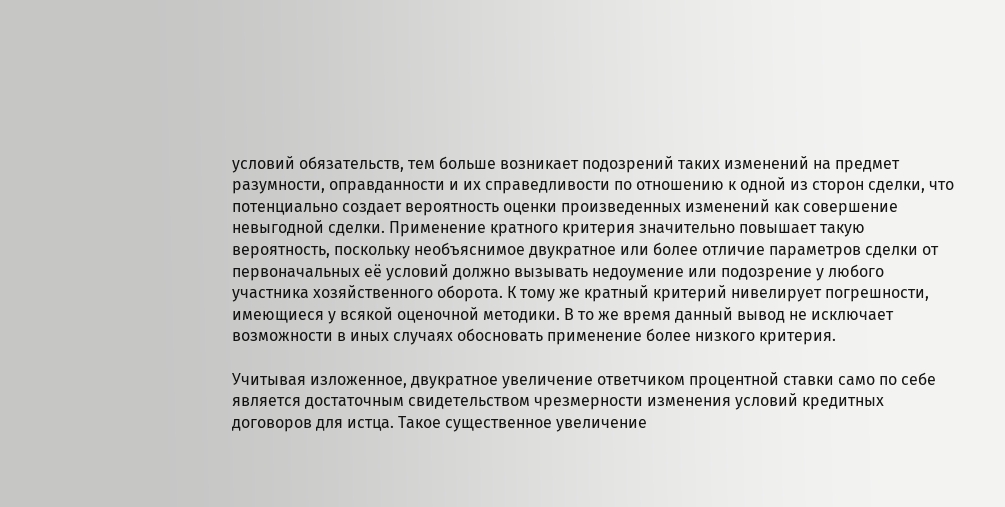условий обязательств, тем больше возникает подозрений таких изменений на предмет разумности, оправданности и их справедливости по отношению к одной из сторон сделки, что потенциально создает вероятность оценки произведенных изменений как совершение невыгодной сделки. Применение кратного критерия значительно повышает такую вероятность, поскольку необъяснимое двукратное или более отличие параметров сделки от первоначальных её условий должно вызывать недоумение или подозрение у любого участника хозяйственного оборота. К тому же кратный критерий нивелирует погрешности, имеющиеся у всякой оценочной методики. В то же время данный вывод не исключает возможности в иных случаях обосновать применение более низкого критерия.

Учитывая изложенное, двукратное увеличение ответчиком процентной ставки само по себе является достаточным свидетельством чрезмерности изменения условий кредитных договоров для истца. Такое существенное увеличение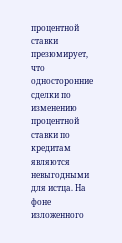процентной ставки презюмирует, что односторонние сделки по изменению процентной ставки по кредитам являются невыгодными для истца. На фоне изложенного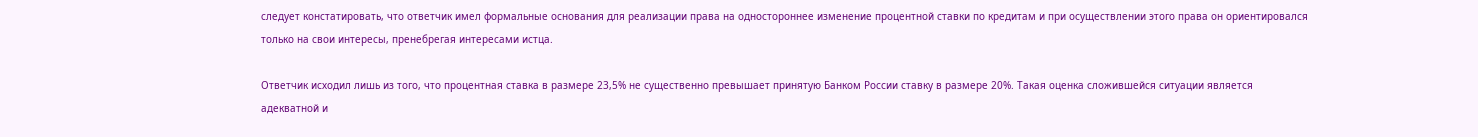следует констатировать, что ответчик имел формальные основания для реализации права на одностороннее изменение процентной ставки по кредитам и при осуществлении этого права он ориентировался только на свои интересы, пренебрегая интересами истца.

Ответчик исходил лишь из того, что процентная ставка в размере 23,5% не существенно превышает принятую Банком России ставку в размере 20%. Такая оценка сложившейся ситуации является адекватной и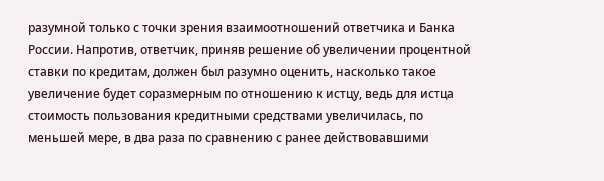разумной только с точки зрения взаимоотношений ответчика и Банка России. Напротив, ответчик, приняв решение об увеличении процентной ставки по кредитам, должен был разумно оценить, насколько такое увеличение будет соразмерным по отношению к истцу, ведь для истца стоимость пользования кредитными средствами увеличилась, по меньшей мере, в два раза по сравнению с ранее действовавшими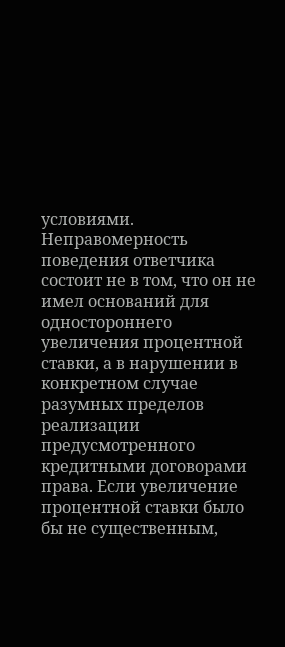условиями. Неправомерность поведения ответчика состоит не в том, что он не имел оснований для одностороннего увеличения процентной ставки, а в нарушении в конкретном случае разумных пределов реализации предусмотренного кредитными договорами права. Если увеличение процентной ставки было бы не существенным,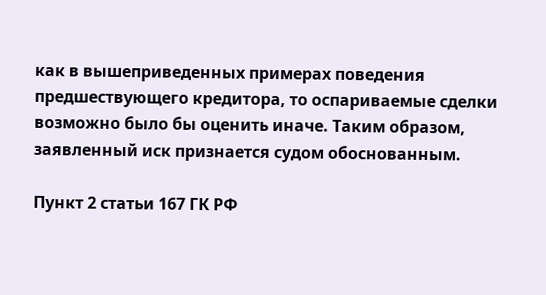как в вышеприведенных примерах поведения предшествующего кредитора, то оспариваемые сделки возможно было бы оценить иначе. Таким образом, заявленный иск признается судом обоснованным.

Пункт 2 статьи 167 ГК РФ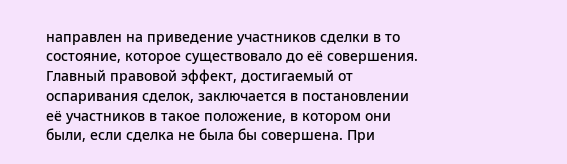направлен на приведение участников сделки в то состояние, которое существовало до её совершения. Главный правовой эффект, достигаемый от оспаривания сделок, заключается в постановлении её участников в такое положение, в котором они были, если сделка не была бы совершена. При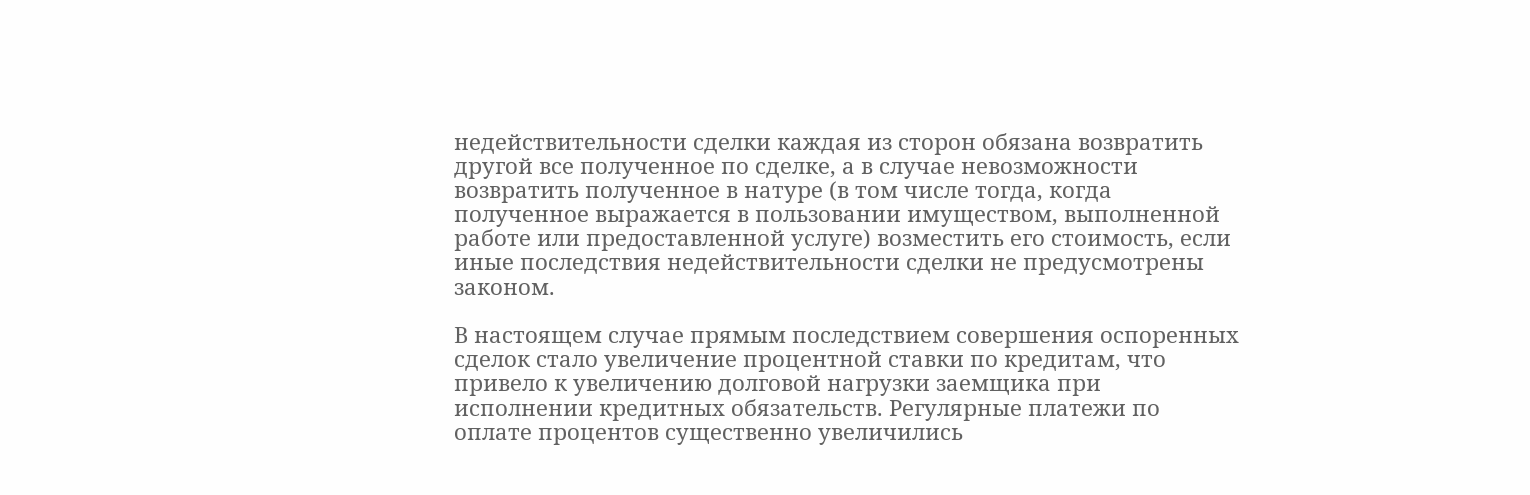недействительности сделки каждая из сторон обязана возвратить другой все полученное по сделке, а в случае невозможности возвратить полученное в натуре (в том числе тогда, когда полученное выражается в пользовании имуществом, выполненной работе или предоставленной услуге) возместить его стоимость, если иные последствия недействительности сделки не предусмотрены законом.

В настоящем случае прямым последствием совершения оспоренных сделок стало увеличение процентной ставки по кредитам, что привело к увеличению долговой нагрузки заемщика при исполнении кредитных обязательств. Регулярные платежи по оплате процентов существенно увеличились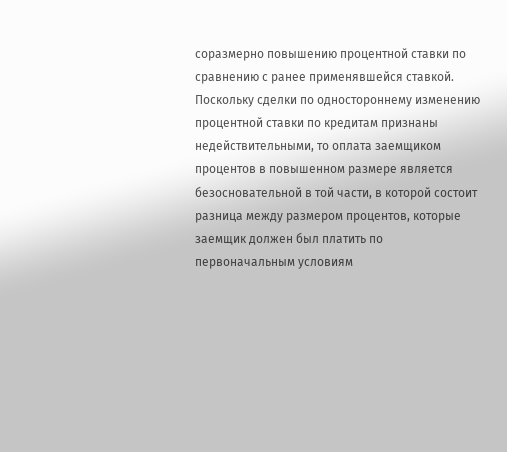соразмерно повышению процентной ставки по сравнению с ранее применявшейся ставкой. Поскольку сделки по одностороннему изменению процентной ставки по кредитам признаны недействительными, то оплата заемщиком процентов в повышенном размере является безосновательной в той части, в которой состоит разница между размером процентов, которые заемщик должен был платить по первоначальным условиям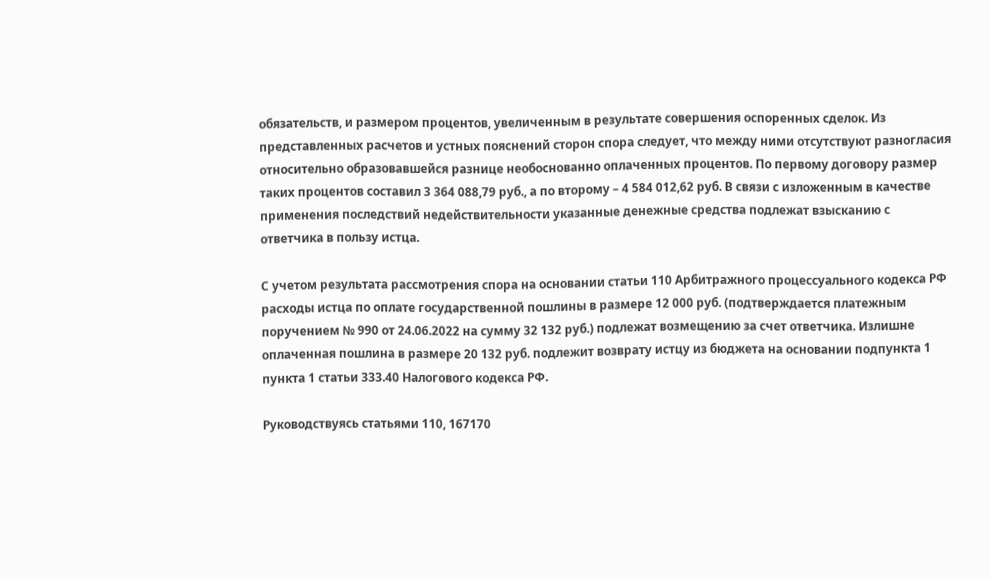обязательств, и размером процентов, увеличенным в результате совершения оспоренных сделок. Из представленных расчетов и устных пояснений сторон спора следует, что между ними отсутствуют разногласия относительно образовавшейся разнице необоснованно оплаченных процентов. По первому договору размер таких процентов составил 3 364 088,79 руб., а по второму – 4 584 012,62 руб. В связи с изложенным в качестве применения последствий недействительности указанные денежные средства подлежат взысканию с ответчика в пользу истца.

С учетом результата рассмотрения спора на основании статьи 110 Арбитражного процессуального кодекса РФ расходы истца по оплате государственной пошлины в размере 12 000 руб. (подтверждается платежным поручением № 990 от 24.06.2022 на сумму 32 132 руб.) подлежат возмещению за счет ответчика. Излишне оплаченная пошлина в размере 20 132 руб. подлежит возврату истцу из бюджета на основании подпункта 1 пункта 1 статьи 333.40 Налогового кодекса РФ.

Руководствуясь статьями 110, 167170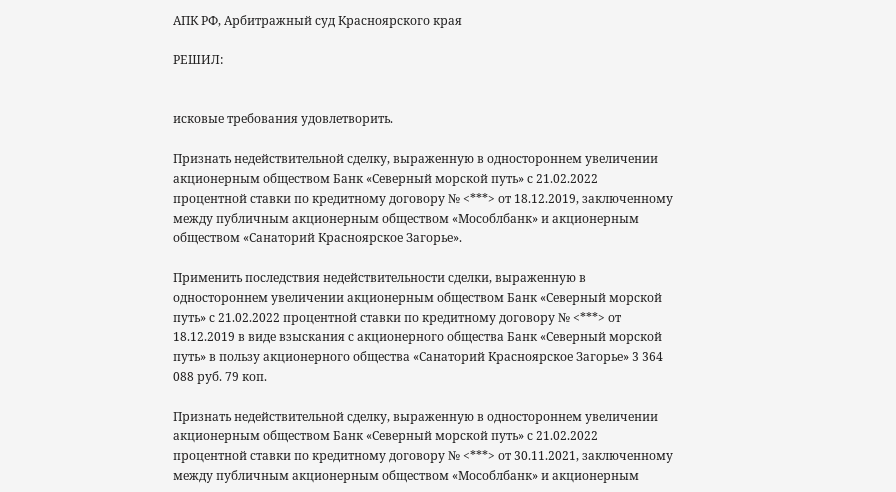АПК РФ, Арбитражный суд Красноярского края

РЕШИЛ:


исковые требования удовлетворить.

Признать недействительной сделку, выраженную в одностороннем увеличении акционерным обществом Банк «Северный морской путь» с 21.02.2022 процентной ставки по кредитному договору № <***> от 18.12.2019, заключенному между публичным акционерным обществом «Мособлбанк» и акционерным обществом «Санаторий Красноярское Загорье».

Применить последствия недействительности сделки, выраженную в одностороннем увеличении акционерным обществом Банк «Северный морской путь» с 21.02.2022 процентной ставки по кредитному договору № <***> от 18.12.2019 в виде взыскания с акционерного общества Банк «Северный морской путь» в пользу акционерного общества «Санаторий Красноярское Загорье» 3 364 088 руб. 79 коп.

Признать недействительной сделку, выраженную в одностороннем увеличении акционерным обществом Банк «Северный морской путь» с 21.02.2022 процентной ставки по кредитному договору № <***> от 30.11.2021, заключенному между публичным акционерным обществом «Мособлбанк» и акционерным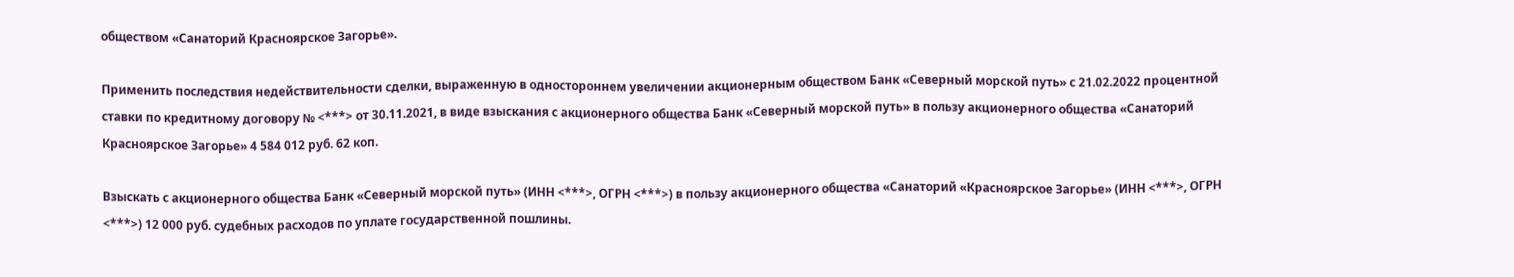обществом «Санаторий Красноярское Загорье».

Применить последствия недействительности сделки, выраженную в одностороннем увеличении акционерным обществом Банк «Северный морской путь» с 21.02.2022 процентной ставки по кредитному договору № <***> от 30.11.2021, в виде взыскания с акционерного общества Банк «Северный морской путь» в пользу акционерного общества «Санаторий Красноярское Загорье» 4 584 012 руб. 62 коп.

Взыскать с акционерного общества Банк «Северный морской путь» (ИНН <***>, ОГРН <***>) в пользу акционерного общества «Санаторий «Красноярское Загорье» (ИНН <***>, ОГРН <***>) 12 000 руб. судебных расходов по уплате государственной пошлины.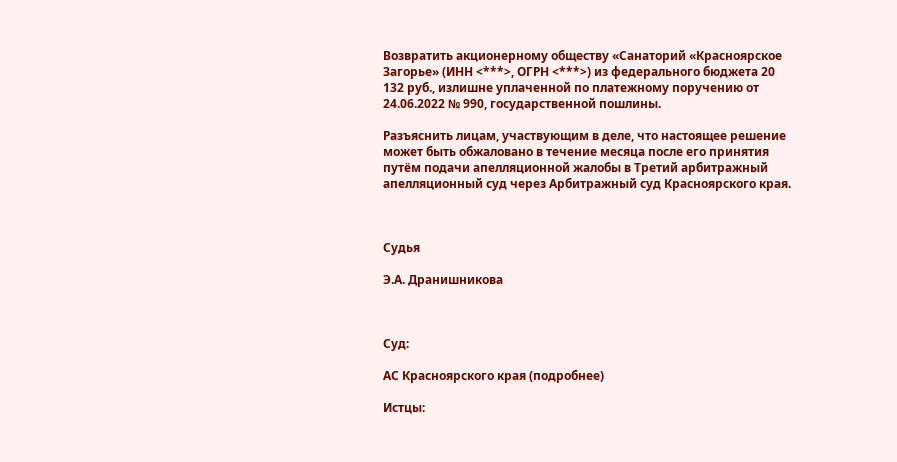Возвратить акционерному обществу «Санаторий «Красноярское Загорье» (ИНН <***>, ОГРН <***>) из федерального бюджета 20 132 руб., излишне уплаченной по платежному поручению от 24.06.2022 № 990, государственной пошлины.

Разъяснить лицам, участвующим в деле, что настоящее решение может быть обжаловано в течение месяца после его принятия путём подачи апелляционной жалобы в Третий арбитражный апелляционный суд через Арбитражный суд Красноярского края.



Судья

Э.А. Дранишникова



Суд:

АС Красноярского края (подробнее)

Истцы: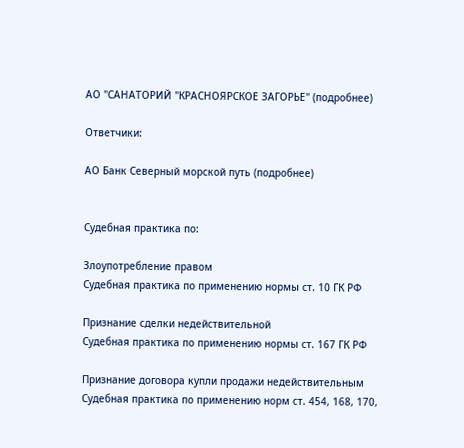АО "САНАТОРИЙ "КРАСНОЯРСКОЕ ЗАГОРЬЕ" (подробнее)

Ответчики:

АО Банк Северный морской путь (подробнее)


Судебная практика по:

Злоупотребление правом
Судебная практика по применению нормы ст. 10 ГК РФ

Признание сделки недействительной
Судебная практика по применению нормы ст. 167 ГК РФ

Признание договора купли продажи недействительным
Судебная практика по применению норм ст. 454, 168, 170,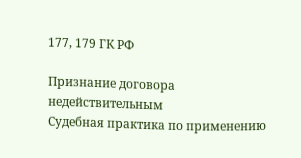177, 179 ГК РФ

Признание договора недействительным
Судебная практика по применению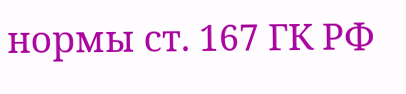нормы ст. 167 ГК РФ